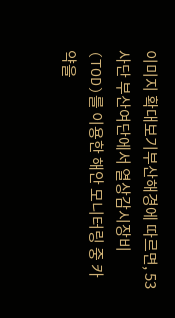이미지 확대보기부산해경에 따르면, 53사단 부산여단에서 열상감시장비(TOD)를 이용한 해안 모니터링 중 카약을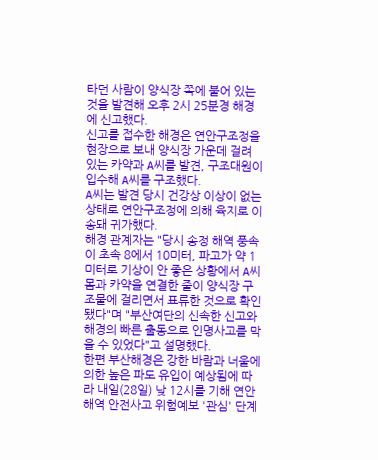타던 사람이 양식장 쪽에 붙어 있는 것을 발견해 오후 2시 25분경 해경에 신고했다.
신고를 접수한 해경은 연안구조정을 현장으로 보내 양식장 가운데 걸려 있는 카약과 A씨를 발견, 구조대원이 입수해 A씨를 구조했다.
A씨는 발견 당시 건강상 이상이 없는 상태로 연안구조정에 의해 육지로 이송돼 귀가했다.
해경 관계자는 "당시 송정 해역 풍속이 초속 8에서 10미터, 파고가 약 1미터로 기상이 안 좋은 상황에서 A씨 몸과 카약을 연결한 줄이 양식장 구조물에 걸리면서 표류한 것으로 확인됐다"며 "부산여단의 신속한 신고와 해경의 빠른 출동으로 인명사고를 막을 수 있었다"고 설명했다.
한편 부산해경은 강한 바람과 너울에 의한 높은 파도 유입이 예상됨에 따라 내일(28일) 낮 12시를 기해 연안해역 안전사고 위험예보 '관심' 단계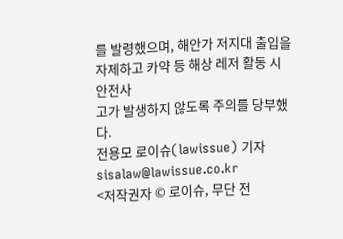를 발령했으며, 해안가 저지대 출입을 자제하고 카약 등 해상 레저 활동 시 안전사
고가 발생하지 않도록 주의를 당부했다.
전용모 로이슈(lawissue) 기자 sisalaw@lawissue.co.kr
<저작권자 © 로이슈, 무단 전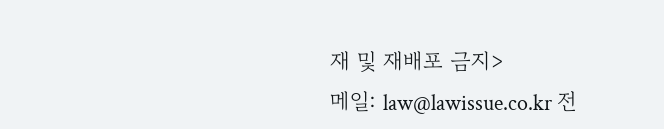재 및 재배포 금지>
메일: law@lawissue.co.kr 전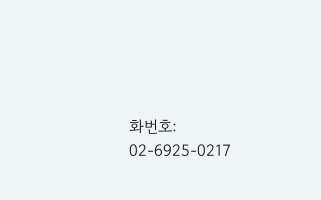화번호: 02-6925-0217